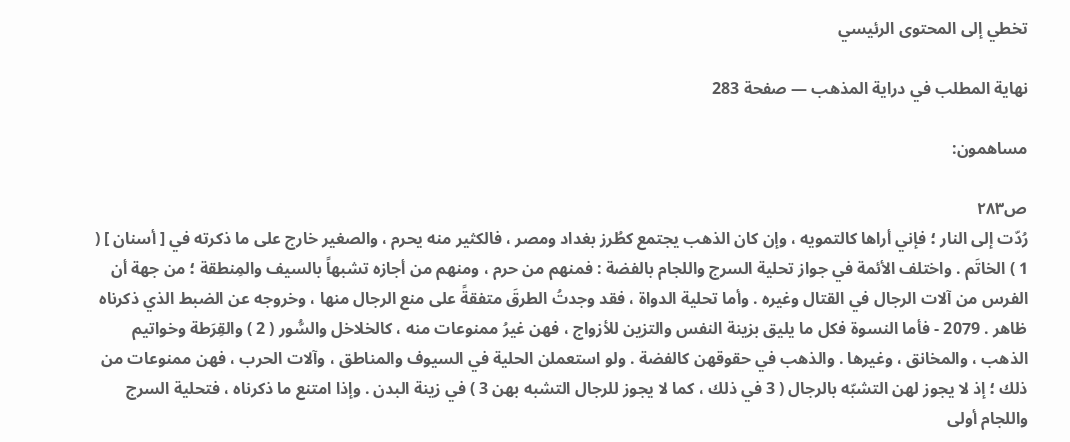تخطي إلى المحتوى الرئيسي

نهاية المطلب في دراية المذهب — صفحة 283

مساهمون:

ص٢٨٣
رُدّت إلى النار ؛ فإني أراها كالتمويه ، وإن كان الذهب يجتمع كطُرز بغداد ومصر ، فالكثير منه يحرم ، والصغير خارج على ما ذكرته في [ أسنان ] ( 1 ) الخاتَم . واختلف الأئمة في جواز تحلية السرج واللجام بالفضة : فمنهم من حرم ، ومنهم من أجازه تشبهاً بالسيف والمِنطقة ؛ من جهة أن الفرس من آلات الرجال في القتال وغيره . وأما تحلية الدواة ، فقد وجدتُ الطرقَ متفقةً على منع الرجال منها ، وخروجه عن الضبط الذي ذكرناه ظاهر . 2079 - فأما النسوة فكل ما يليق بزينة النفس والتزين للأزواج ، فهن غيرُ ممنوعات منه ، كالخلاخل والسُّور ( 2 ) والقِرَطة وخواتيم الذهب ، والمخانق ، وغيرها . والذهب في حقوقهن كالفضة . ولو استعملن الحلية في السيوف والمناطق ، وآلات الحرب ، فهن ممنوعات من ذلك ؛ إذ لا يجوز لهن التشبّه بالرجال ( 3 في ذلك ، كما لا يجوز للرجال التشبه بهن 3 ) في زينة البدن . وإذا امتنع ما ذكرناه ، فتحلية السرج واللجام أولى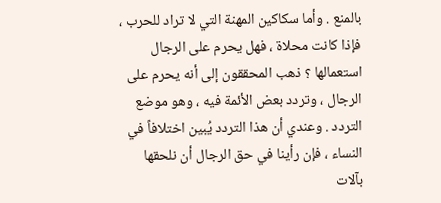بالمنع . وأما سكاكين المهنة التي لا تراد للحرب ، فإذا كانت محلاة ، فهل يحرم على الرجال استعمالها ؟ ذهب المحققون إلى أنه يحرم على الرجال ، وتردد بعض الأئمة فيه ، وهو موضع التردد . وعندي أن هذا التردد يُبين اختلافاً في النساء ، فإن رأينا في حق الرجال أن نلحقها بآلات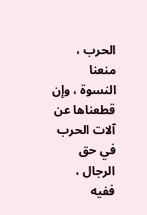الحرب ، منعنا النسوة ، وإن قطعناها عن آلات الحرب في حق الرجال ، ففيه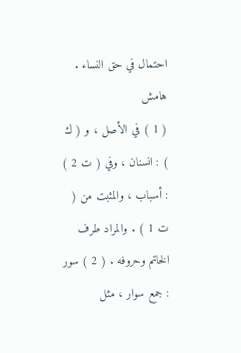احتمال في حق النساء .
هامش
( 1 ) في الأصل ، و ( ك ) : انسنان ، وفي ( ت 2 ) : أسباب ، والمثبت من ( ت 1 ) . والمراد طرف الخاتم وحروفه . ( 2 ) سور : جمع سوار ، مثل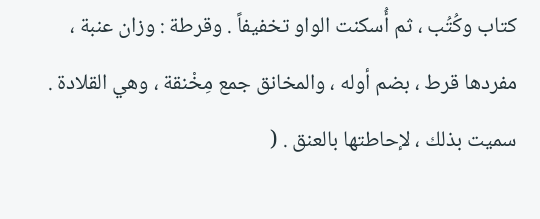كتاب وكُتُب ، ثم أُسكنت الواو تخفيفاً . وقرطة : وزان عنبة ، مفردها قرط ، بضم أوله ، والمخانق جمع مِخْنقة ، وهي القلادة . سميت بذلك ، لإحاطتها بالعنق . (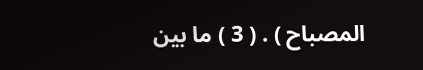المصباح ) . ( 3 ) ما بين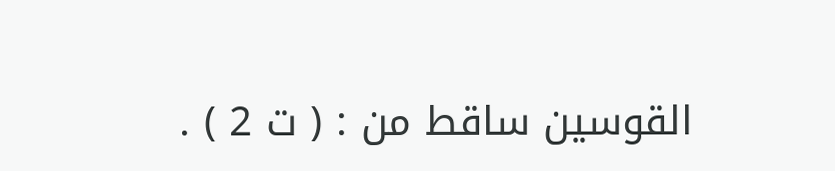القوسين ساقط من : ( ت 2 ) .